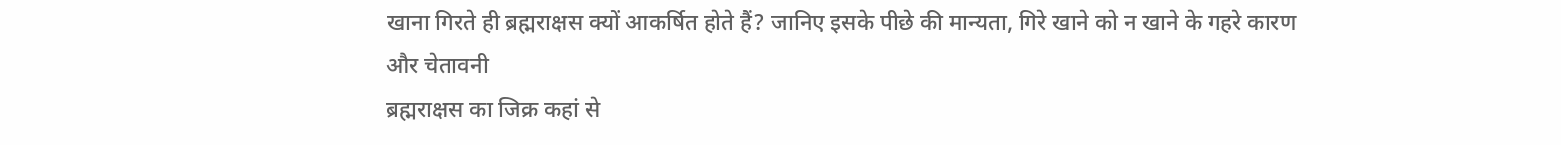खाना गिरते ही ब्रह्मराक्षस क्यों आकर्षित होते हैं? जानिए इसके पीछे की मान्यता, गिरे खाने को न खाने के गहरे कारण और चेतावनी
ब्रह्मराक्षस का जिक्र कहां से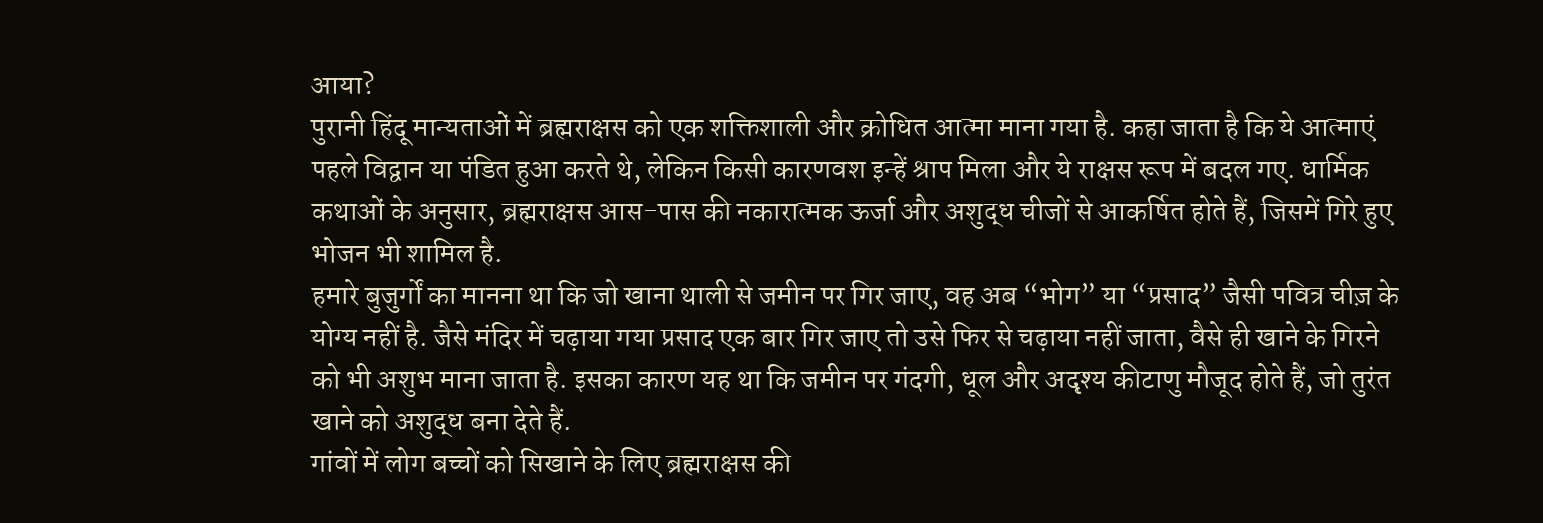आया?
पुरानी हिंदू मान्यताओं में ब्रह्मराक्षस को एक शक्तिशाली और क्रोधित आत्मा माना गया है. कहा जाता है कि ये आत्माएं पहले विद्वान या पंडित हुआ करते थे, लेकिन किसी कारणवश इन्हें श्राप मिला और ये राक्षस रूप में बदल गए. धार्मिक कथाओं के अनुसार, ब्रह्मराक्षस आस-पास की नकारात्मक ऊर्जा और अशुद्ध चीजों से आकर्षित होते हैं, जिसमें गिरे हुए भोजन भी शामिल है.
हमारे बुजुर्गों का मानना था कि जो खाना थाली से जमीन पर गिर जाए, वह अब “भोग” या “प्रसाद” जैसी पवित्र चीज़ के योग्य नहीं है. जैसे मंदिर में चढ़ाया गया प्रसाद एक बार गिर जाए तो उसे फिर से चढ़ाया नहीं जाता, वैसे ही खाने के गिरने को भी अशुभ माना जाता है. इसका कारण यह था कि जमीन पर गंदगी, धूल और अदृश्य कीटाणु मौजूद होते हैं, जो तुरंत खाने को अशुद्ध बना देते हैं.
गांवों में लोग बच्चों को सिखाने के लिए ब्रह्मराक्षस की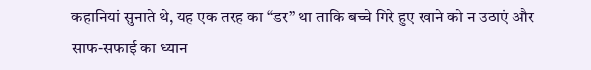कहानियां सुनाते थे, यह एक तरह का “डर” था ताकि बच्चे गिरे हुए खाने को न उठाएं और साफ-सफाई का ध्यान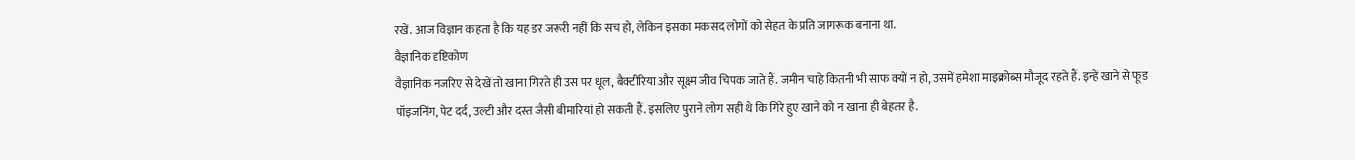रखें. आज विज्ञान कहता है कि यह डर जरूरी नहीं कि सच हो, लेकिन इसका मकसद लोगों को सेहत के प्रति जागरूक बनाना था.
वैज्ञानिक दृष्टिकोण
वैज्ञानिक नजरिए से देखें तो खाना गिरते ही उस पर धूल, बैक्टीरिया और सूक्ष्म जीव चिपक जाते हैं. जमीन चाहे कितनी भी साफ क्यों न हो, उसमें हमेशा माइक्रोब्स मौजूद रहते हैं. इन्हें खाने से फूड पॉइजनिंग, पेट दर्द, उल्टी और दस्त जैसी बीमारियां हो सकती हैं. इसलिए पुराने लोग सही थे कि गिरे हुए खाने को न खाना ही बेहतर है.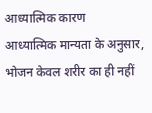आध्यात्मिक कारण
आध्यात्मिक मान्यता के अनुसार, भोजन केवल शरीर का ही नहीं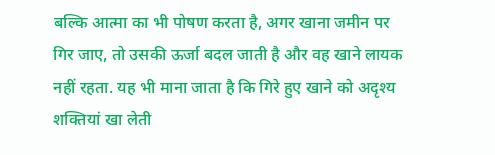बल्कि आत्मा का भी पोषण करता है, अगर खाना जमीन पर गिर जाए, तो उसकी ऊर्जा बदल जाती है और वह खाने लायक नहीं रहता. यह भी माना जाता है कि गिरे हुए खाने को अदृश्य शक्तियां खा लेती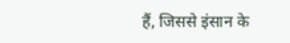हैं, जिससे इंसान के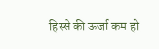हिस्से की ऊर्जा कम हो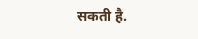सकती है.